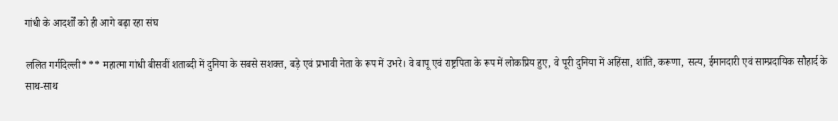गांधी के आदर्शों को ही आगे बढ़ा रहा संघ

ललित गर्गदिल्ली*** महात्मा गांधी बीसवीं शताब्दी में दुनिया के सबसे सशक्त, बड़े एवं प्रभावी नेता के रूप में उभरे। वे बापू एवं राष्ट्रपिता के रूप में लोकप्रिय हुए, वे पूरी दुनिया में अहिंसा, शांति, करूणा, सत्य, ईमानदारी एवं साम्प्रदायिक सौहार्द के साथ-साथ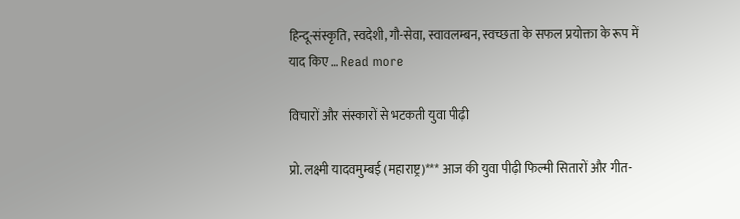हिन्दू-संस्कृति, स्वदेशी, गौ-सेवा, स्वावलम्बन, स्वच्छता के सफल प्रयोक्ता के रूप में याद किए … Read more

विचारों और संस्कारों से भटकती युवा पीढ़ी

प्रो. लक्ष्मी यादवमुम्बई (महाराष्ट्र)*** आज की युवा पीढ़ी फिल्मी सितारों और गीत-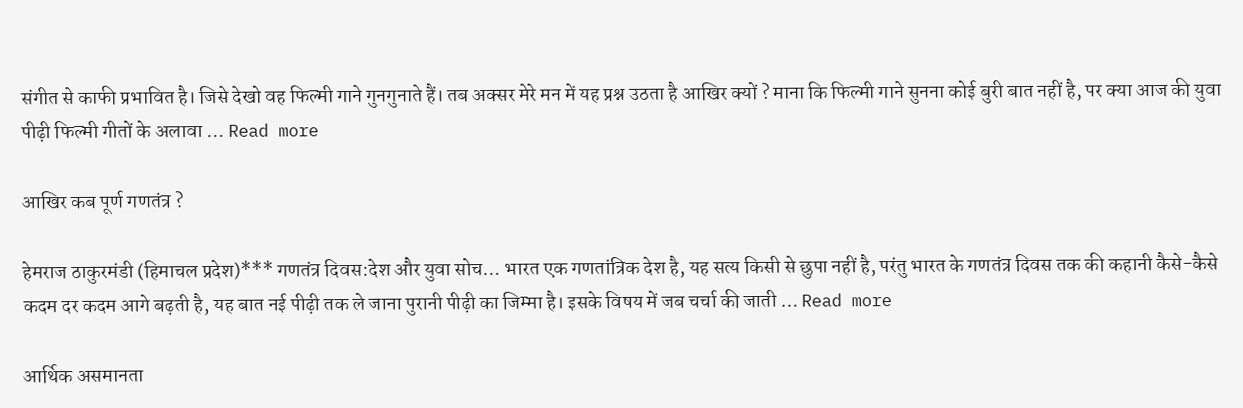संगीत से काफी प्रभावित है। जिसे देखो वह फिल्मी गाने गुनगुनाते हैं। तब अक्सर मेरे मन में यह प्रश्न उठता है आखिर क्यों ? माना कि फिल्मी गाने सुनना कोई बुरी बात नहीं है, पर क्या आज की युवा पीढ़ी फिल्मी गीतों के अलावा … Read more

आखिर कब पूर्ण गणतंत्र ?

हेमराज ठाकुरमंडी (हिमाचल प्रदेश)*** गणतंत्र दिवस:देश और युवा सोच… भारत एक गणतांत्रिक देश है, यह सत्य किसी से छुपा नहीं है, परंतु भारत के गणतंत्र दिवस तक की कहानी कैसे-कैसे कदम दर कदम आगे बढ़ती है, यह बात नई पीढ़ी तक ले जाना पुरानी पीढ़ी का जिम्मा है। इसके विषय में जब चर्चा की जाती … Read more

आर्थिक असमानता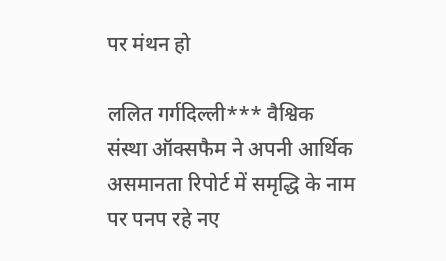पर मंथन हो

ललित गर्गदिल्ली*** वैश्विक संस्था ऑक्सफैम ने अपनी आर्थिक असमानता रिपोर्ट में समृद्धि के नाम पर पनप रहे नए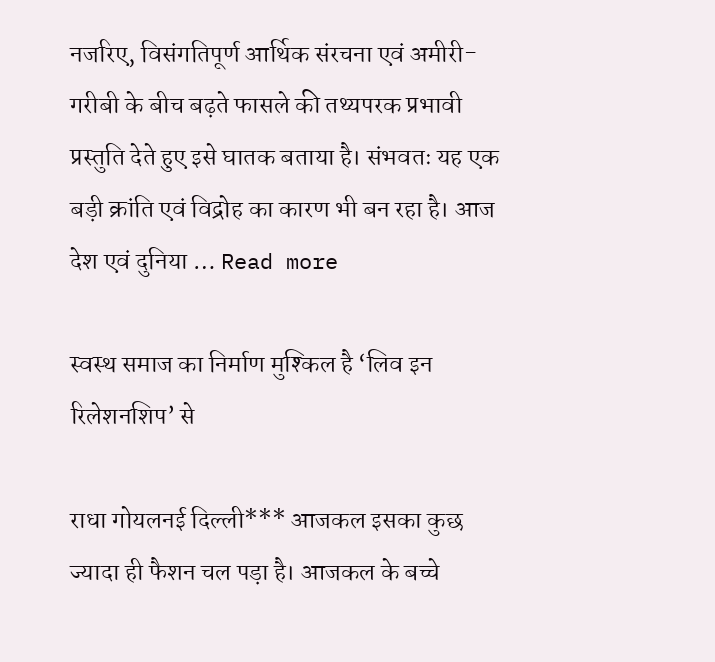नजरिए, विसंगतिपूर्ण आर्थिक संरचना एवं अमीरी-गरीबी के बीच बढ़ते फासले की तथ्यपरक प्रभावी प्रस्तुति देते हुए इसे घातक बताया है। संभवतः यह एक बड़ी क्रांति एवं विद्रोह का कारण भी बन रहा है। आज देश एवं दुनिया … Read more

स्वस्थ समाज का निर्माण मुश्किल है ‘लिव इन रिलेशनशिप’ से

राधा गोयलनई दिल्ली*** आजकल इसका कुछ ज्यादा ही फैशन चल पड़ा है। आजकल के बच्चे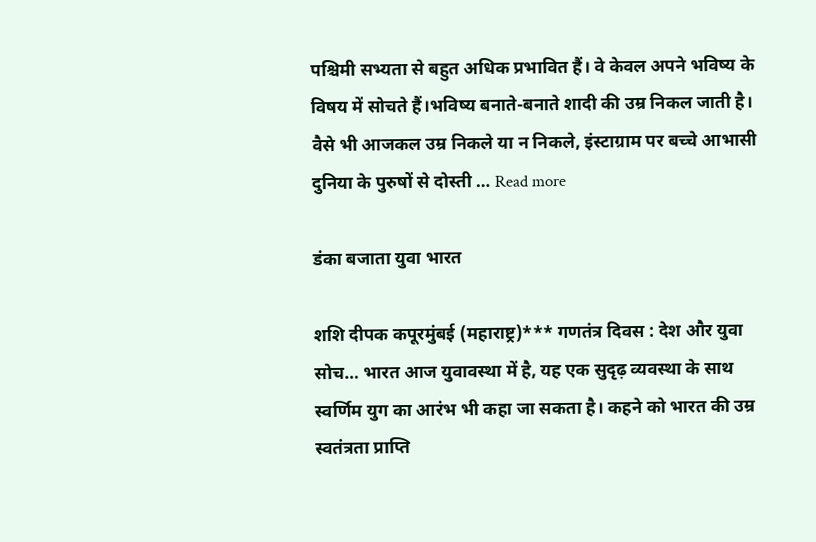पश्चिमी सभ्यता से बहुत अधिक प्रभावित हैं। वे केवल अपने भविष्य के विषय में सोचते हैं।भविष्य बनाते-बनाते शादी की उम्र निकल जाती है। वैसे भी आजकल उम्र निकले या न निकले, इंस्टाग्राम पर बच्चे आभासी दुनिया के पुरुषों से दोस्ती … Read more

डंका बजाता युवा भारत

शशि दीपक कपूरमुंबई (महाराष्ट्र)*** गणतंत्र दिवस : देश और युवा सोच… भारत आज युवावस्था में है, यह एक सुदृढ़ व्यवस्था के साथ स्वर्णिम युग का आरंभ भी कहा जा सकता है। कहने को भारत की उम्र स्वतंत्रता प्राप्ति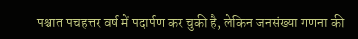पश्चात पचहत्तर वर्ष में पदार्पण कर चुकी है, लेकिन जनसंख्या गणना की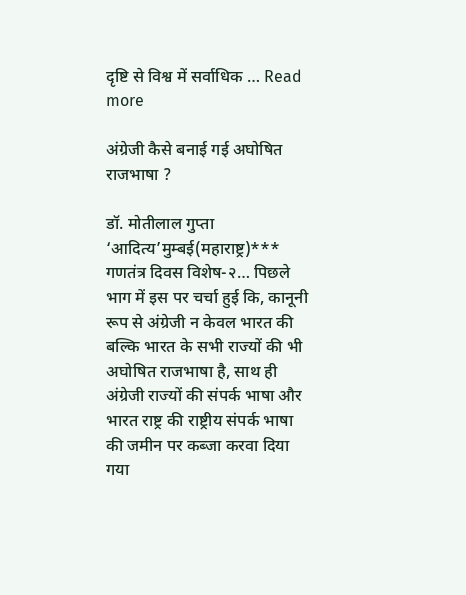दृष्टि से विश्व में सर्वाधिक … Read more

अंग्रेजी कैसे बनाई गई अघोषित राजभाषा ?

डॉ. मोतीलाल गुप्ता ‘आदित्य’मुम्बई(महाराष्ट्र)*** गणतंत्र दिवस विशेष-२… पिछले भाग में इस पर चर्चा हुई कि, कानूनी रूप से अंग्रेजी न केवल भारत की बल्कि भारत के सभी राज्यों की भी अघोषित राजभाषा है, साथ ही अंग्रेजी राज्यों की संपर्क भाषा और भारत राष्ट्र की राष्ट्रीय संपर्क भाषा की जमीन पर कब्जा करवा दिया गया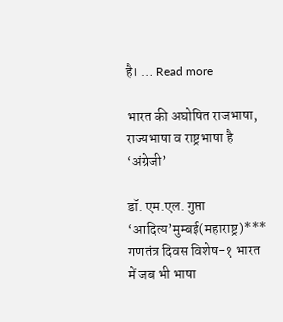है। … Read more

भारत की अघोषित राजभाषा, राज्यभाषा व राष्ट्रभाषा है ‘अंग्रेजी’

डॉ. एम.एल. गुप्ता ‘आदित्य’मुम्बई(महाराष्ट्र)*** गणतंत्र दिवस विशेष-१ भारत में जब भी भाषा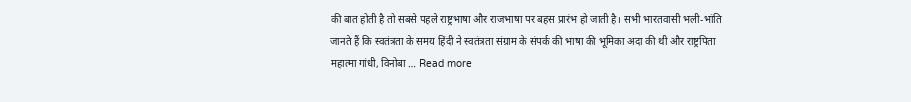की बात होती है तो सबसे पहले राष्ट्रभाषा और राजभाषा पर बहस प्रारंभ हो जाती है। सभी भारतवासी भली-भांति जानते हैं कि स्वतंत्रता के समय हिंदी ने स्वतंत्रता संग्राम के संपर्क की भाषा की भूमिका अदा की थी और राष्ट्रपिता महात्मा गांधी, विनोबा … Read more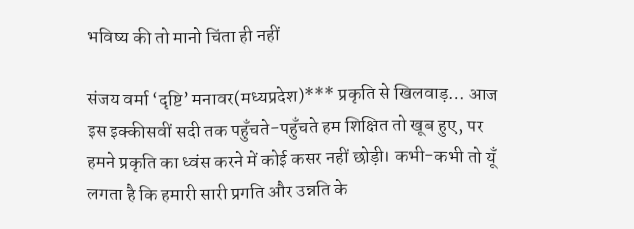भविष्य की तो मानो चिंता ही नहीं

संजय वर्मा ‘दृष्टि’ मनावर(मध्यप्रदेश)*** प्रकृति से खिलवाड़… आज इस इक्कीसवीं सदी तक पहुँचते-पहुँचते हम शिक्षित तो खूब हुए, पर हमने प्रकृति का ध्वंस करने में कोई कसर नहीं छोड़ी। कभी-कभी तो यूँ लगता है कि हमारी सारी प्रगति और उन्नति के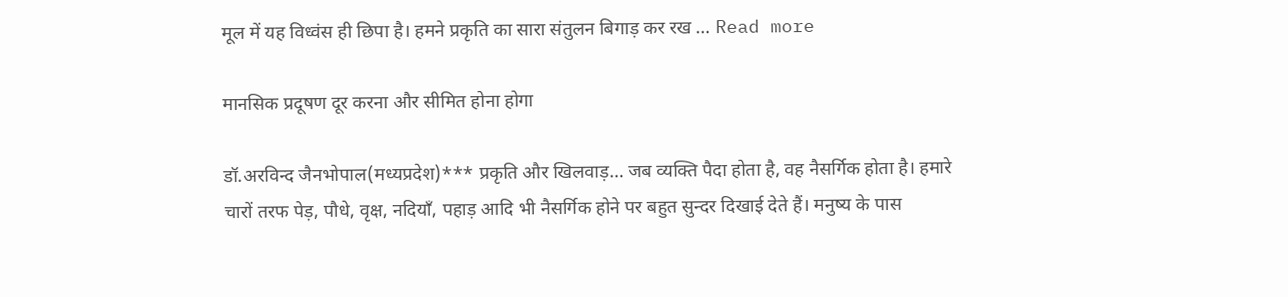मूल में यह विध्वंस ही छिपा है। हमने प्रकृति का सारा संतुलन बिगाड़ कर रख … Read more

मानसिक प्रदूषण दूर करना और सीमित होना होगा

डॉ.अरविन्द जैनभोपाल(मध्यप्रदेश)*** प्रकृति और खिलवाड़… जब व्यक्ति पैदा होता है, वह नैसर्गिक होता है। हमारे चारों तरफ पेड़, पौधे, वृक्ष, नदियाँ, पहाड़ आदि भी नैसर्गिक होने पर बहुत सुन्दर दिखाई देते हैं। मनुष्य के पास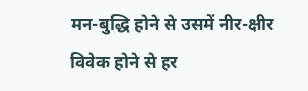मन-बुद्धि होने से उसमें नीर-क्षीर विवेक होने से हर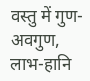वस्तु में गुण-अवगुण, लाभ-हानि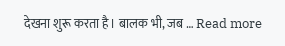देखना शुरू करता है। बालक भी, जब … Read more